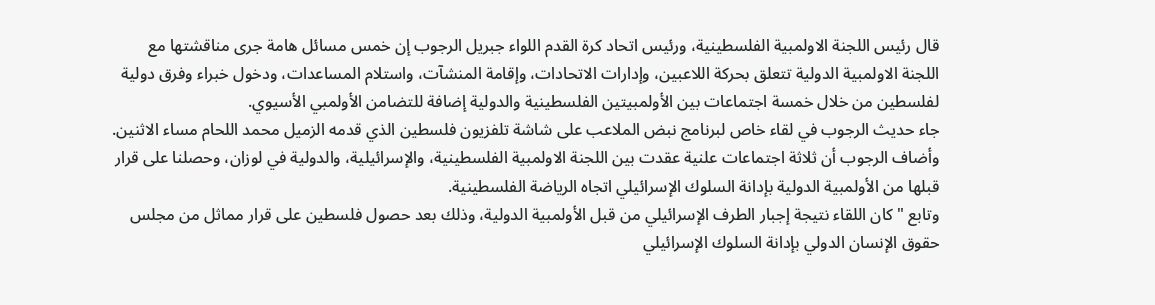قال رئيس اللجنة الاولمبية الفلسطينية، ورئيس اتحاد كرة القدم اللواء جبريل الرجوب إن خمس مسائل هامة جرى مناقشتها مع اللجنة الاولمبية الدولية تتعلق بحركة اللاعبين، وإدارات الاتحادات، وإقامة المنشآت، واستلام المساعدات، ودخول خبراء وفرق دولية لفلسطين من خلال خمسة اجتماعات بين الأولمبيتين الفلسطينية والدولية إضافة للتضامن الأولمبي الأسيوي.
جاء حديث الرجوب في لقاء خاص لبرنامج نبض الملاعب على شاشة تلفزيون فلسطين الذي قدمه الزميل محمد اللحام مساء الاثنين.
وأضاف الرجوب أن ثلاثة اجتماعات علنية عقدت بين اللجنة الاولمبية الفلسطينية، والإسرائيلية، والدولية في لوزان، وحصلنا على قرار قبلها من الأولمبية الدولية بإدانة السلوك الإسرائيلي اتجاه الرياضة الفلسطينية.
وتابع " كان اللقاء نتيجة إجبار الطرف الإسرائيلي من قبل الأولمبية الدولية، وذلك بعد حصول فلسطين على قرار مماثل من مجلس حقوق الإنسان الدولي بإدانة السلوك الإسرائيلي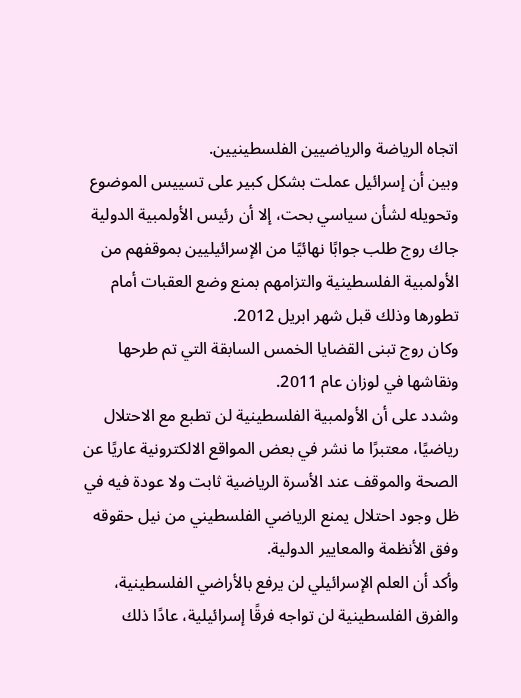اتجاه الرياضة والرياضيين الفلسطينيين.
وبين أن إسرائيل عملت بشكل كبير على تسييس الموضوع وتحويله لشأن سياسي بحت، إلا أن رئيس الأولمبية الدولية جاك روج طلب جوابًا نهائيًا من الإسرائيليين بموقفهم من الأولمبية الفلسطينية والتزامهم بمنع وضع العقبات أمام تطورها وذلك قبل شهر ابريل 2012.
وكان روج تبنى القضايا الخمس السابقة التي تم طرحها ونقاشها في لوزان عام 2011.
وشدد على أن الأولمبية الفلسطينية لن تطبع مع الاحتلال رياضيًا، معتبرًا ما نشر في بعض المواقع الالكترونية عاريًا عن الصحة والموقف عند الأسرة الرياضية ثابت ولا عودة فيه في ظل وجود احتلال يمنع الرياضي الفلسطيني من نيل حقوقه وفق الأنظمة والمعايير الدولية.
وأكد أن العلم الإسرائيلي لن يرفع بالأراضي الفلسطينية، والفرق الفلسطينية لن تواجه فرقًا إسرائيلية، عادًا ذلك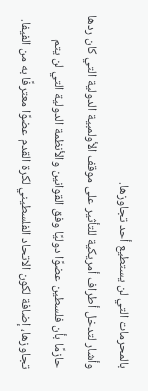بالمحرمات التي لن يستطيع أحد تجاوزها.
وأشار لتدخل أطراف أمريكية للتأثير على موقف الأولمبية الدولية التي كان ردها حازمًا بأن فلسطين عضوًا دوليًا وفق القوانين والأنظمة الدولية التي لن يتم تجاوزها، إضافة لكون الاتحاد الفلسطيني لكرة القدم عضوًا معترفًا به من الفيفا.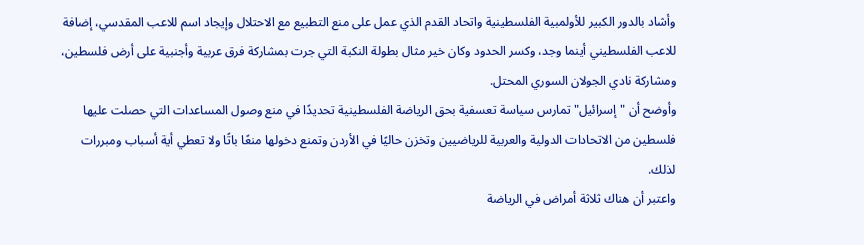وأشاد بالدور الكبير للأولمبية الفلسطينية واتحاد القدم الذي عمل على منع التطبيع مع الاحتلال وإيجاد اسم للاعب المقدسي، إضافة للاعب الفلسطيني أينما وجد، وكسر الحدود وكان خير مثال بطولة النكبة التي جرت بمشاركة فرق عربية وأجنبية على أرض فلسطين، ومشاركة نادي الجولان السوري المحتل.
وأوضح أن "إسرائيل" تمارس سياسة تعسفية بحق الرياضة الفلسطينية تحديدًا في منع وصول المساعدات التي حصلت عليها فلسطين من الاتحادات الدولية والعربية للرياضيين وتخزن حاليًا في الأردن وتمنع دخولها منعًا باتًا ولا تعطي أية أسباب ومبررات لذلك.
واعتبر أن هناك ثلاثة أمراض في الرياضة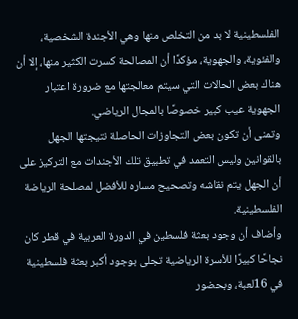الفلسطينية لا بد من التخلص منها وهي الأجندة الشخصية، والفئوية، والجهوية، مؤكدًا أن المصالحة كسرت الكثير منها، إلا أن هناك بعض الحالات التي سيتم معالجتها مع ضرورة اعتبار الجهوية عيب كبير خصوصًا بالمجال الرياضي.
وتمنى أن تكون بعض التجاوزات الحاصلة نتيجتها الجهل بالقوانين وليس التعمد في تطبيق تلك الأجندات مع التركيز على أن الجهل يتم نقاشه وتصحيح مساره للأفضل لمصلحة الرياضة الفلسطينية.
وأضاف أن وجود بعثة فلسطين في الدورة العربية في قطر كان نجاحًا كبيرًا للأسرة الرياضية تجلى بوجود أكبر بعثة فلسطينية في 16لعبة، وبحضور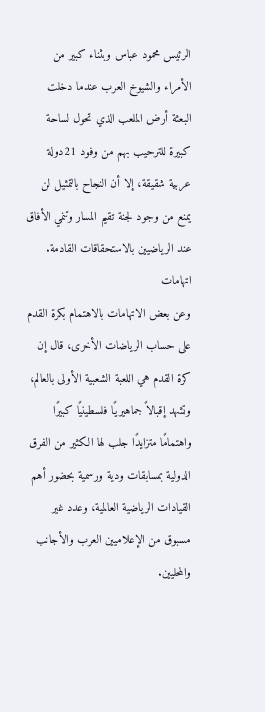الرئيس محمود عباس وبثناء كبير من الأمراء والشيوخ العرب عندما دخلت البعثة أرض الملعب الذي تحول لساحة كبيرة للترحيب بهم من وفود 21دولة عربية شقيقة، إلا أن النجاح بالتمثيل لن يمنع من وجود لجنة تقيم المسار وتنمي الأفاق عند الرياضيين بالاستحقاقات القادمة.
اتهامات
وعن بعض الاتهامات بالاهتمام بكرة القدم على حساب الرياضات الأخرى، قال إن كرة القدم هي اللعبة الشعبية الأولى بالعالم، وتشهد إقبالاً جماهيريًا فلسطينيًا كبيرًا واهتمامًا متزايدًا جلب لها الكثير من الفرق الدولية بمسابقات ودية ورسمية بحضور أهم القيادات الرياضية العالمية، وعدد غير مسبوق من الإعلاميين العرب والأجانب والمحليين.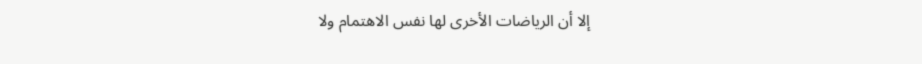إلا أن الرياضات الأخرى لها نفس الاهتمام ولا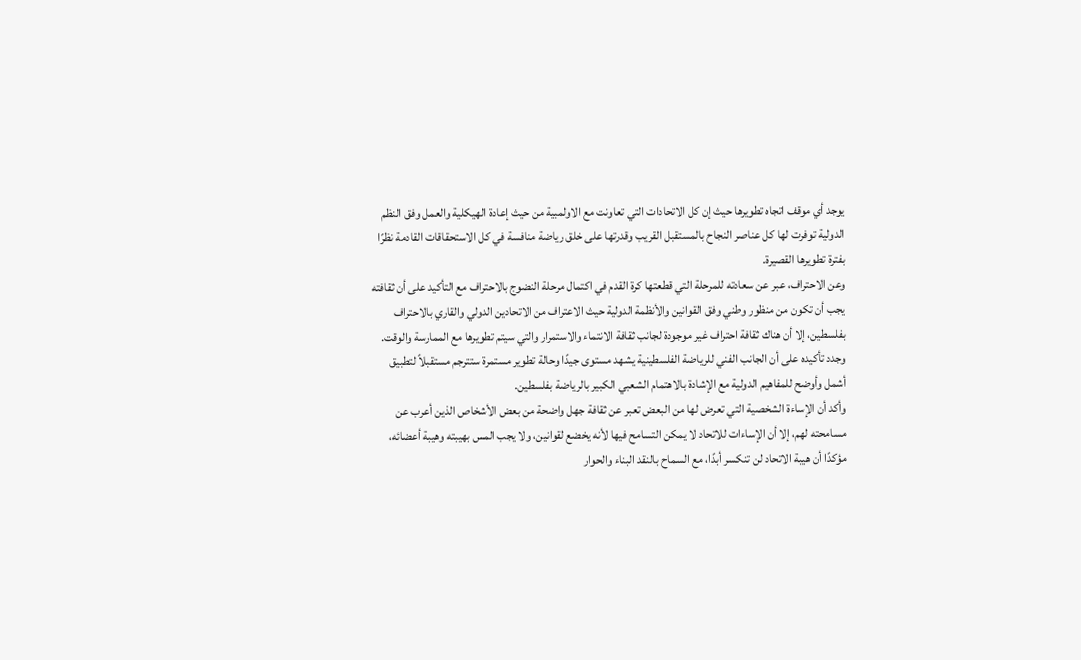يوجد أي موقف اتجاه تطويرها حيث إن كل الاتحادات التي تعاونت مع الاولمبية من حيث إعادة الهيكلية والعمل وفق النظم الدولية توفرت لها كل عناصر النجاح بالمستقبل القريب وقدرتها على خلق رياضة منافسة في كل الاستحقاقات القادمة نظرًا بفترة تطويرها القصيرة.
وعن الاحتراف، عبر عن سعادته للمرحلة التي قطعتها كرة القدم في اكتمال مرحلة النضوج بالاحتراف مع التأكيد على أن ثقافته يجب أن تكون من منظور وطني وفق القوانين والأنظمة الدولية حيث الاعتراف من الاتحادين الدولي والقاري بالاحتراف بفلسطين، إلا أن هناك ثقافة احتراف غير موجودة لجانب ثقافة الانتماء والاستمرار والتي سيتم تطويرها مع الممارسة والوقت.
وجدد تأكيده على أن الجانب الفني للرياضة الفلسطينية يشهد مستوى جيدًا وحالة تطوير مستمرة ستترجم مستقبلاً لتطبيق أشمل وأوضح للمفاهيم الدولية مع الإشادة بالاهتمام الشعبي الكبير بالرياضة بفلسطين.
وأكد أن الإساءة الشخصية التي تعرض لها من البعض تعبر عن ثقافة جهل واضحة من بعض الأشخاص الذين أعرب عن مسامحته لهم، إلا أن الإساءات للاتحاد لا يمكن التسامح فيها لأنه يخضع لقوانين، ولا يجب المس بهيبته وهيبة أعضائه، مؤكدًا أن هيبة الاتحاد لن تنكسر أبدًا، مع السماح بالنقد البناء والحوار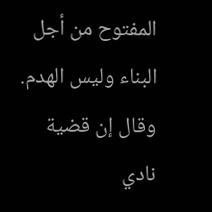المفتوح من أجل البناء وليس الهدم.
وقال إن قضية نادي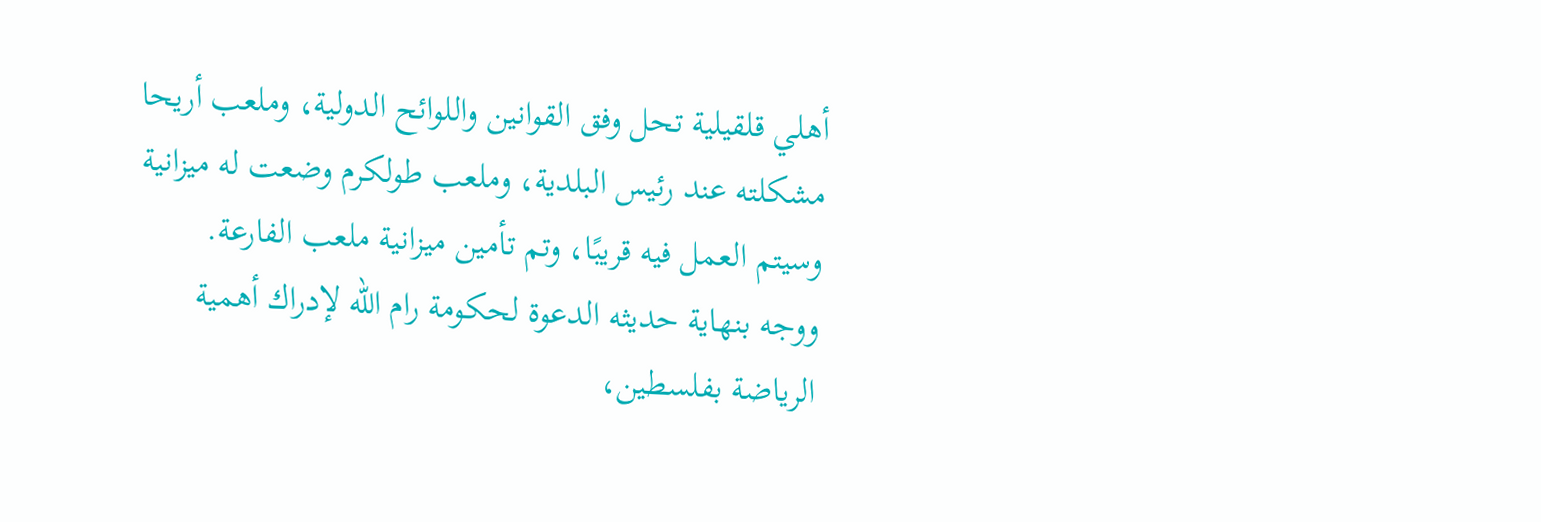أهلي قلقيلية تحل وفق القوانين واللوائح الدولية، وملعب أريحا مشكلته عند رئيس البلدية، وملعب طولكرم وضعت له ميزانية وسيتم العمل فيه قريبًا، وتم تأمين ميزانية ملعب الفارعة.
ووجه بنهاية حديثه الدعوة لحكومة رام الله لإدراك أهمية الرياضة بفلسطين،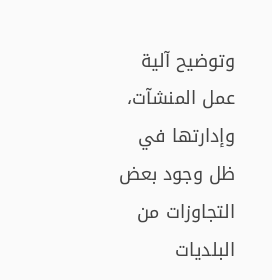وتوضيح آلية عمل المنشآت، وإدارتها في ظل وجود بعض التجاوزات من البلديات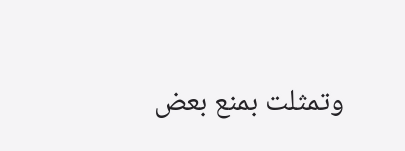وتمثلت بمنع بعض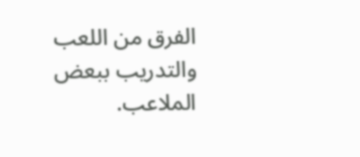الفرق من اللعب والتدريب ببعض الملاعب.